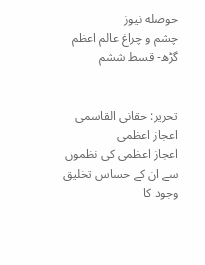حوصله نيوز
چشم و چراغ عالم اعظم گڑھ- قسط ششم


تحریر: حقانی القاسمی
اعجاز اعظمی
اعجاز اعظمی کی نظموں سے ان کے حساس تخلیق وجود کا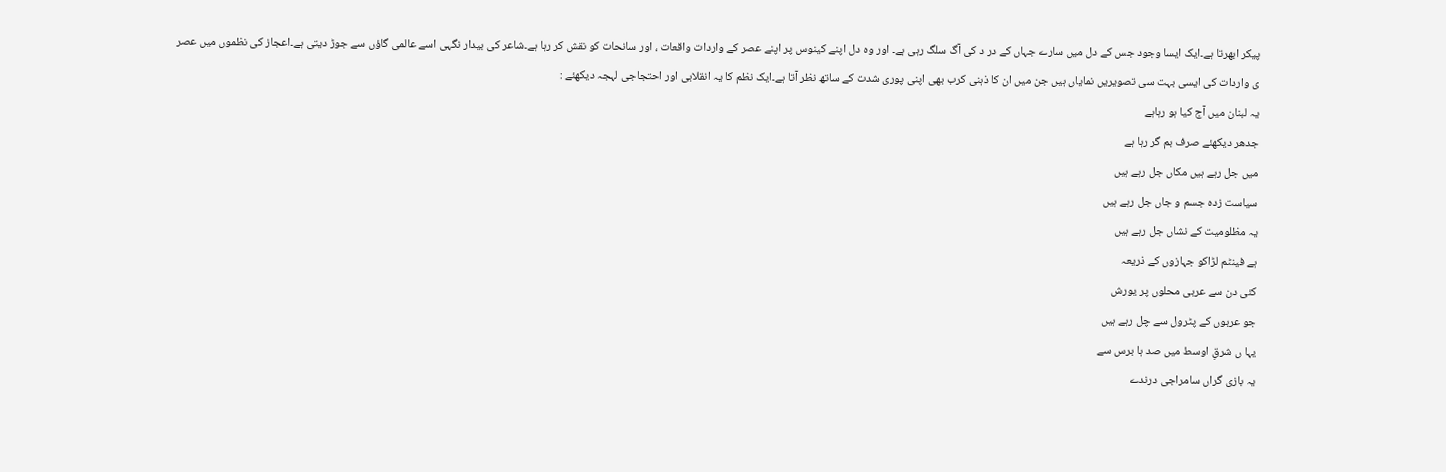پیکر ابھرتا ہے۔ایک ایسا وجود جس کے دل میں سارے جہاں کے در د کی آگ سلگ رہی ہے۔ اور وہ دل اپنے کینوس پر اپنے عصر کے واردات واقعات ، اور سانحات کو نقش کر رہا ہے۔شاعر کی بیدار نگہی اسے عالمی گاؤں سے جوڑ دیتی ہے۔اعجاز کی نظموں میں عصر ی واردات کی ایسی بہت سی تصویریں نمایاں ہیں جن میں ان کا ذہنی کرب بھی اپنی پوری شدت کے ساتھ نظر آتا ہے۔ایک نظم کا یہ انقلابی اور احتجاجی لہجہ دیکھئے :
یہ لبنان میں آج کیا ہو رہاہے
جدھر دیکھئے صرف بم گر رہا ہے
میں جل رہے ہیں مکاں جل رہے ہیں
سیاست زدہ جسم و جاں جل رہے ہیں
یہ مظلومیت کے نشاں جل رہے ہیں
ہے فینٹم لڑاکو جہازوں کے ذریعہ
کئی دن سے عربی محلوں پر یورش
جو عربوں کے پٹرول سے چل رہے ہیں
یہا ں شرقِ اوسط میں صد ہا برس سے
یہ بازی گراں سامراجی درندے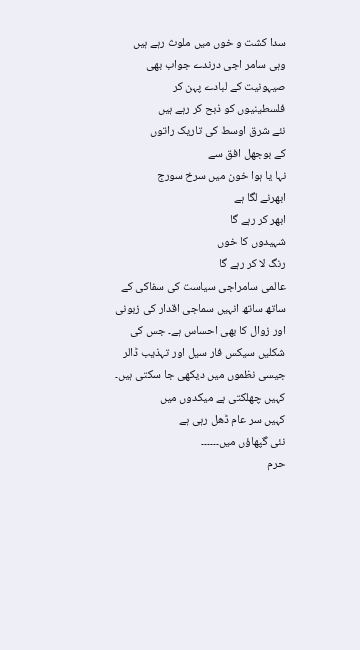سدا کشت و خوں میں ملوث رہے ہیں
وہی سامر اجی درندے جواب بھی
صیہونیت کے لبادے پہن کر
فلسطینیوں کو ذبح کر رہے ہیں
نئے شرق اوسط کی تاریک راتوں
کے بوجھل افق سے
نہا یا ہوا خون میں سرخ سورج
ابھرنے لگا ہے
ابھر کر رہے گا
شہیدوں کا خوں
رنگ لا کر رہے گا
عالمی سامراجی سیاست کی سفاکی کے ساتھ ساتھ انہیں سماجی اقدار کی زبونی اور زوال کا بھی احساس ہے۔ جس کی شکلیں سیکس فار سیل اور تہذیب ڈالر جیسی نظموں میں دیکھی جا سکتی ہیں۔
کہیں چھلکتی ہے میکدوں میں
کہیں سر عام ڈھل رہی ہے
نئی گپھاؤں میں۔۔۔۔۔۔
حرم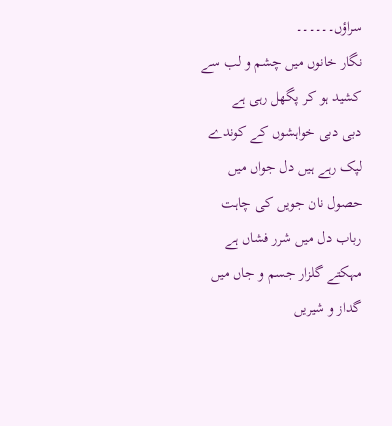سراؤں۔۔۔۔۔۔
نگار خانوں میں چشم و لب سے
کشید ہو کر پگھل رہی ہے
دبی دبی خواہشوں کے کوندے
لپک رہے ہیں دل جواں میں
حصول نان جویں کی چاہت
رباب دل میں شرر فشاں ہے
مہکتے گلزار جسم و جاں میں
گداز و شیریں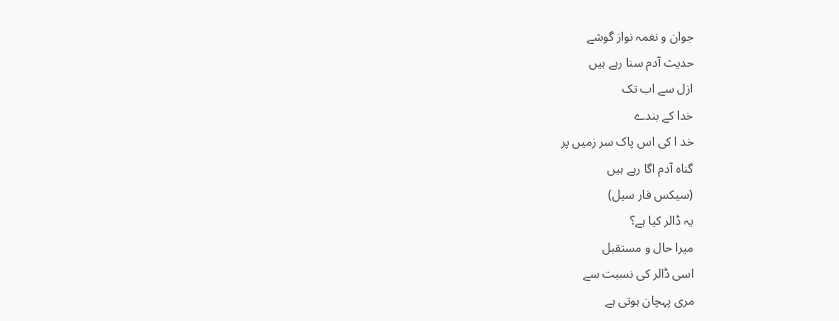جوان و نغمہ نواز گوشے
حدیث آدم سنا رہے ہیں
ازل سے اب تک
خدا کے بندے
خد ا کی اس پاک سر زمیں پر
گناہ آدم اگا رہے ہیں
(سیکس فار سیل)
یہ ڈالر کیا ہے؟
میرا حال و مستقبل
اسی ڈالر کی نسبت سے
مری پہچان ہوتی ہے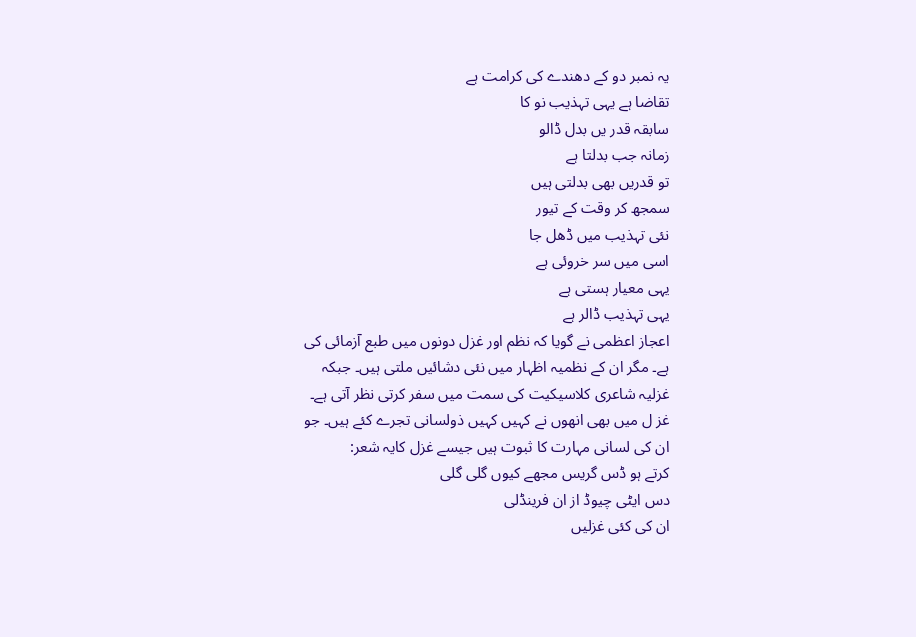یہ نمبر دو کے دھندے کی کرامت ہے
تقاضا ہے یہی تہذیب نو کا
سابقہ قدر یں بدل ڈالو
زمانہ جب بدلتا ہے
تو قدریں بھی بدلتی ہیں
سمجھ کر وقت کے تیور
نئی تہذیب میں ڈھل جا
اسی میں سر خروئی ہے
یہی معیار ہستی ہے
یہی تہذیب ڈالر ہے
اعجاز اعظمی نے گویا کہ نظم اور غزل دونوں میں طبع آزمائی کی ہے۔ مگر ان کے نظمیہ اظہار میں نئی دشائیں ملتی ہیں۔ جبکہ غزلیہ شاعری کلاسیکیت کی سمت میں سفر کرتی نظر آتی ہے۔ غز ل میں بھی انھوں نے کہیں کہیں ذولسانی تجرے کئے ہیں۔ جو ان کی لسانی مہارت کا ثبوت ہیں جیسے غزل کایہ شعر:
کرتے ہو ڈس گریس مجھے کیوں گلی گلی
دس ایٹی چیوڈ از ان فرینڈلی
ان کی کئی غزلیں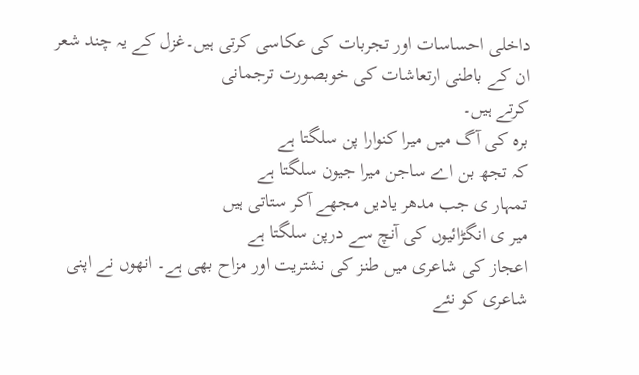داخلی احساسات اور تجربات کی عکاسی کرتی ہیں۔غزل کے یہ چند شعر ان کے باطنی ارتعاشات کی خوبصورت ترجمانی
کرتے ہیں۔
برہ کی آگ میں میرا کنوارا پن سلگتا ہے
کہ تجھ بن اے ساجن میرا جیون سلگتا ہے
تمہار ی جب مدھر یادیں مجھے آکر ستاتی ہیں
میر ی انگڑائیوں کی آنچ سے درپن سلگتا ہے
اعجاز کی شاعری میں طنز کی نشتریت اور مزاح بھی ہے۔ انھوں نے اپنی شاعری کو نئے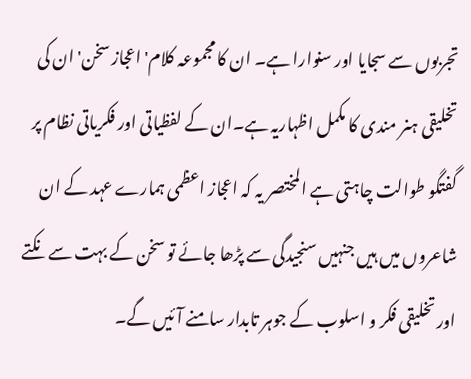تجربوں سے سجایا اور سنوارا ہے۔ ان کا مجموعہ کلام' اعجاز سخن' ان کی تخلیقی ہنر مندی کا مکمل اظہاریہ ہے۔ان کے لفظیاتی اور فکریاتی نظام پر گفتگو طوالت چاہتی ہے المختصر یہ کہ اعجاز اعظمی ہمارے عہد کے ان شاعروں میں ہیں جنہیں سنجیدگی سے پڑھا جائے تو سخن کے بہت سے نکتے اور تخلیقی فکر و اسلوب کے جوہر تابدار سامنے آئیں گے۔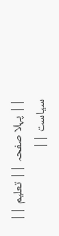|| پہلا صفحہ || تعليم || سياست ||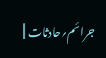جرائم؍حادثات ||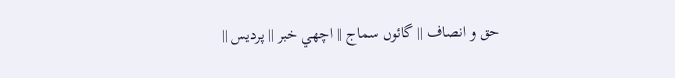حق و انصاف || گائوں سماج || اچھي خبر || پرديس ||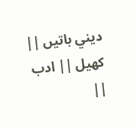ديني باتيں || کھيل || ادب ||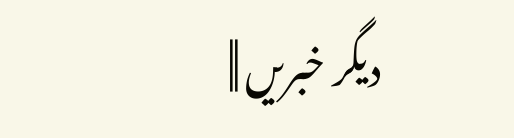ديگر خبريں ||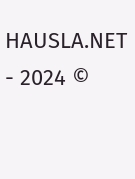HAUSLA.NET - 2024 ©